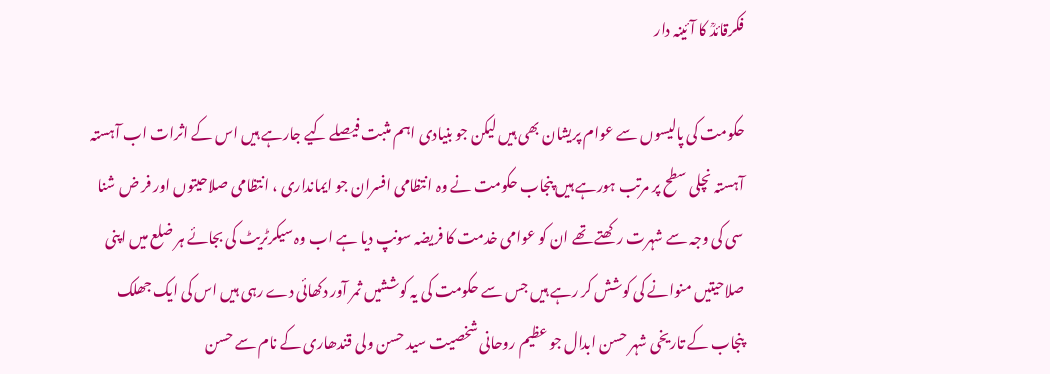فکرقائدؒ کا آئینہ دار

حکومت کی پالیسوں سے عوام پریشان بھی ہیں لیکن جو بنیادی اہم مثبت فیصلے کیے جارہے ہیں اس کے اثرات اب آہستہ آہستہ نچلی سطح پر مرتب ہورہے ہیں پنجاب حکومت نے وہ انتظامی افسران جو ایمانداری ، انتظامی صلاحیتوں اور فر ض شنا سی کی وجہ سے شہرت رکھتے تھے ان کو عوامی خدمت کا فریضہ سونپ دیا ہے اب وہ سیکرٹریٹ کی بجائے ہر ضلع میں اپنی صلاحیتیں منوانے کی کوشش کر رہے ہیں جس سے حکومت کی یہ کوششیں ثمر آور دکھائی دے رہی ہیں اس کی ایک جھلک پنجاب کے تاریخی شہر حسن ابدال جو عظیم روحانی شخصیت سید حسن ولی قندھاری کے نام سے حسن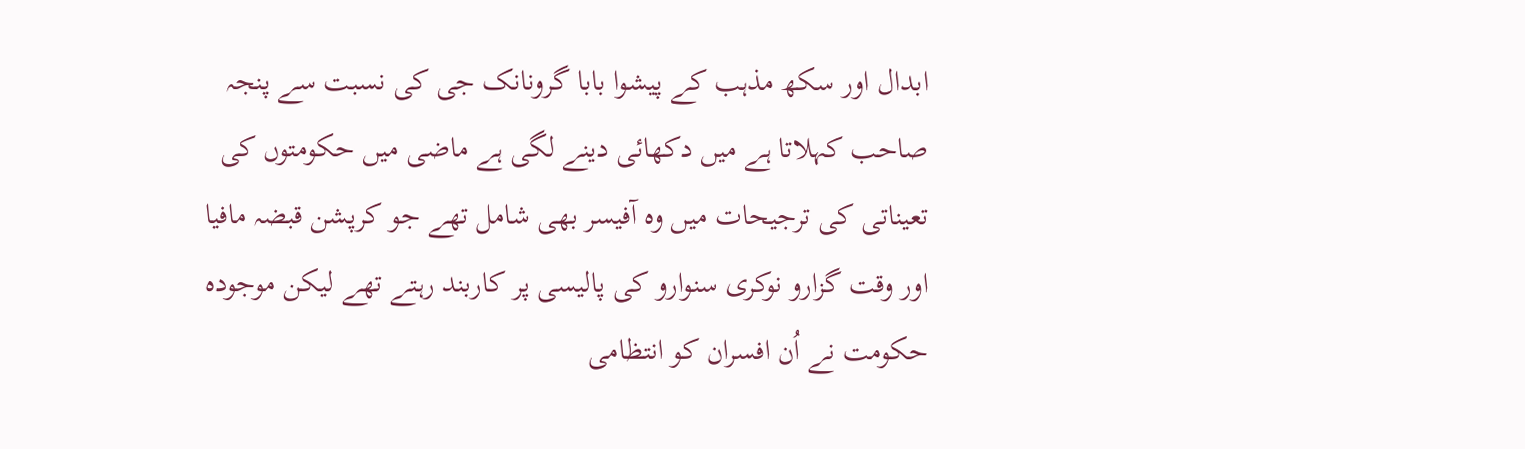ابدال اور سکھ مذہب کے پیشوا بابا گرونانک جی کی نسبت سے پنجہ صاحب کہلاتا ہے میں دکھائی دینے لگی ہے ماضی میں حکومتوں کی تعیناتی کی ترجیحات میں وہ آفیسر بھی شامل تھے جو کرپشن قبضہ مافیا اور وقت گزارو نوکری سنوارو کی پالیسی پر کاربند رہتے تھے لیکن موجودہ حکومت نے اُن افسران کو انتظامی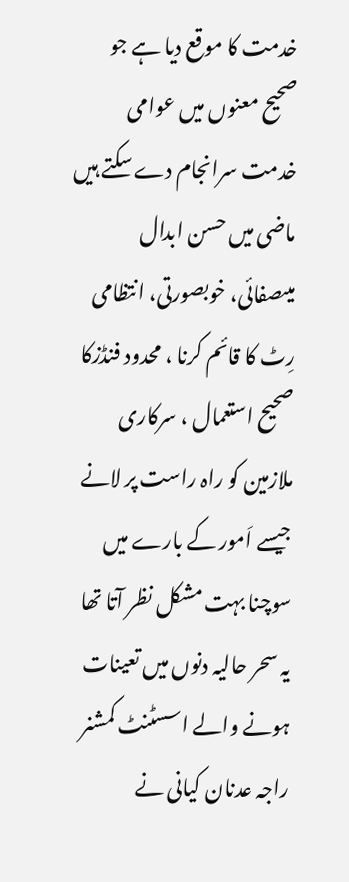خدمت کا موقع دیا ہے جو صحیح معنوں میں عوامی خدمت سرانجام دے سکتے ہیں ماضی میں حسن ابدال میںصفائی، خوبصورتی، انتظامی رِٹ کا قائم کرنا ، محدود فنڈزکا صحیح استعمال ، سرکاری ملازمین کو راہ راست پر لانے جیسے اَمور کے بارے میں سوچنا بہت مشکل نظر آتا تھا یہ سحر حالیہ دنوں میں تعینات ہونے والے اسسٹنٹ کمشنر راجہ عدنان کیانی نے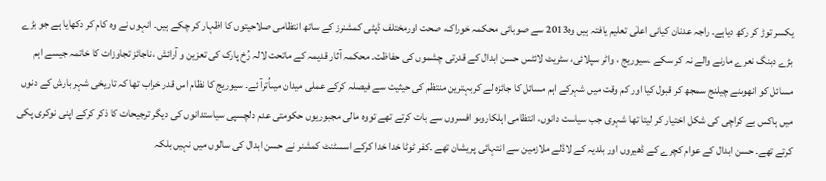یکسر توڑ کر رکھ دیاہے۔ راجہ عدنان کیانی اعلٰی تعلیم یافتہ ہیں وہ2013 سے صوبائی محکمہ خوراک، صحت اورمختلف ڈپٹی کمشنرز کے ساتھ انتظامی صلاحیتوں کا اظہار کر چکے ہیں۔ انہوں نے وہ کام کر دکھایا ہے جو بڑے بڑے دبنگ نعرے مارنے والے نہ کر سکے ۔سیوریج ، واٹر سپلائی، سٹریٹ لائٹس حسن ابدال کے قدرتی چشموں کی حفاظت۔ محکمہ آثار قدیمہ کے ماتحت لالہ رُخ پارک کی تعزین و آرائش ،ناجائز تجاوزات کا خاتمہ جیسے اہم مسائل کو انھوںنے چیلنج سمجھ کر قبول کیا اور کم وقت میں شہرکے اہم مسائل کا جائزہ لے کربہترین منتظم کی حیثیت سے فیصلہ کرکے عملی میدان میںاُترآ ئے۔ سیوریج کا نظام اس قدر خراب تھا کہ تاریخی شہر بارش کے دنوں میں ہاکس بے کراچی کی شکل اختیار کر لیتا تھا شہری جب سیاست دانوں، انتظامی اہلکاروںو افسروں سے بات کرتے تھے تووہ مالی مجبوریوں حکومتی عدم دلچسپی سیاستدانوں کی دیگر ترجیحات کا ذکر کرکے اپنی نوکری پکی کرتے تھے۔ حسن ابدال کے عوام کچرے کے ڈھیروں اور بلدیہ کے لاڈلے ملازمین سے انتہائی پریشان تھے ۔کفر ٹوٹا خدا خدا کرکے اسسٹنٹ کمشنر نے حسن ابدال کی سالوں میں نہیں بلکہ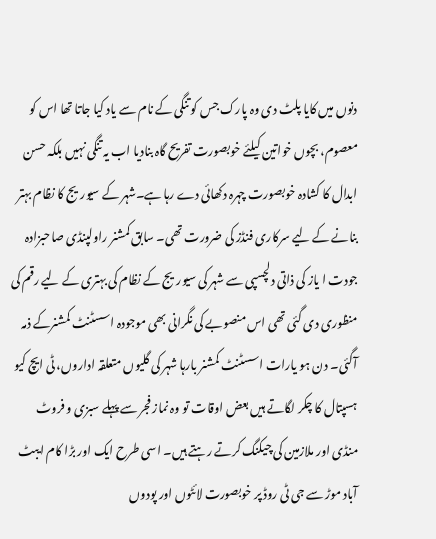دنوں میں کایا پلٹ دی وہ پارک جس کو تنگی کے نام سے یاد کیا جاتا تھا اس کو معصوم، بچوں خواتین کیلئے خوبصورت تفریح گاہ بنادیا اب یہ تنگی نہیں بلکہ حسن ابدال کا کشادہ خوبصورت چہرہ دکھائی دے رہا ہے۔شہر کے سیوریج کا نظام بہتر بنانے کے لیے سرکاری فنڈز کی ضرورت تھی۔ سابق کمشنر راولپنڈی صاحبزادہ جودت ا یاز کی ذاتی دلچسپی سے شہر کی سیوریج کے نظام کی بہتری کے لیے رقم کی منظوری دی گئی تھی اس منصوبے کی نگرانی بھی موجودہ اسسٹنٹ کمشنرکے ذمہ آگئی۔ دن ہو یارات اسسٹنٹ کمشنر بارہا شہر کی گلیوں متعلقہ اداروں، ٹی ایچ کیو ہسپتال کا چکر لگاتے ہیں بعض اوقات تو وہ نماز فجر سے پہلے سبزی و فروٹ منڈی اور ملازمین کی چیکنگ کرتے رہتے ہیں۔ اسی طرح ایک اور بڑا کام ایبٹ آباد موڑ سے جی ٹی روڈ پر خوبصورت لائٹوں اور پودوں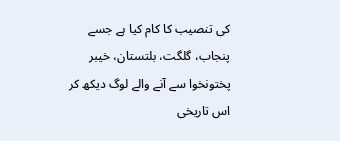کی تنصیب کا کام کیا ہے جسے پنجاب، گلگت، بلتستان، خیبر پختونخوا سے آنے والے لوگ دیکھ کر اس تاریخی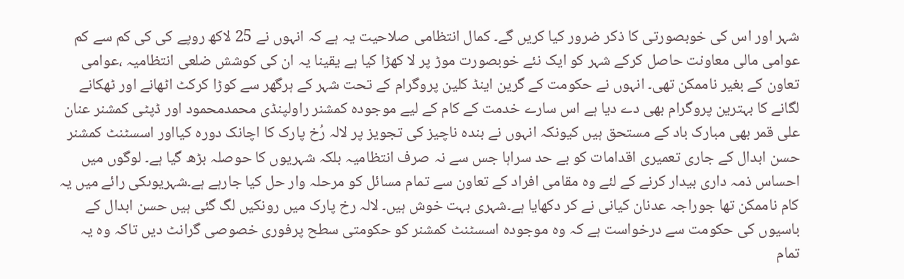شہر اور اس کی خوبصورتی کا ذکر ضرور کیا کریں گے۔ کمال انتظامی صلاحیت یہ ہے کہ انہوں نے 25 لاکھ روپے کی کی کم سے کم عوامی مالی معاونت حاصل کرکے شہر کو ایک نئے خوبصورت موڑ پر لا کھڑا کیا ہے یقینا یہ ان کی کوشش ضلعی انتظامیہ ،عوامی تعاون کے بغیر ناممکن تھی۔ انہوں نے حکومت کے گرین اینڈ کلین پروگرام کے تحت شہر کے ہرگھر سے کوڑا کرکٹ اٹھانے اور ٹھکانے لگانے کا بہترین پروگرام بھی دے دیا ہے اس سارے خدمت کے کام کے لیے موجودہ کمشنر راولپنڈی محمدمحمود اور ڈپٹی کمشنر عنان علی قمر بھی مبارک باد کے مستحق ہیں کیونکہ انہوں نے بندہ ناچیز کی تجویز پر لالہ رُخ پارک کا اچانک دورہ کیااور اسسٹنٹ کمشنر حسن ابدال کے جاری تعمیری اقدامات کو بے حد سراہا جس سے نہ صرف انتظامیہ بلکہ شہریوں کا حوصلہ بڑھ گیا ہے۔ لوگوں میں احساس ذمہ داری بیدار کرنے کے لئے وہ مقامی افراد کے تعاون سے تمام مسائل کو مرحلہ وار حل کیا جارہے ہے۔شہریوںکی رائے میں یہ کام ناممکن تھا جوراجہ عدنان کیانی نے کر دکھایا ہے۔شہری بہت خوش ہیں۔ لالہ رخ پارک میں رونکیں لگ گئی ہیں حسن ابدال کے باسیوں کی حکومت سے درخواست ہے کہ وہ موجودہ اسسٹنٹ کمشنر کو حکومتی سطح پرفوری خصوصی گرانٹ دیں تاکہ وہ یہ تمام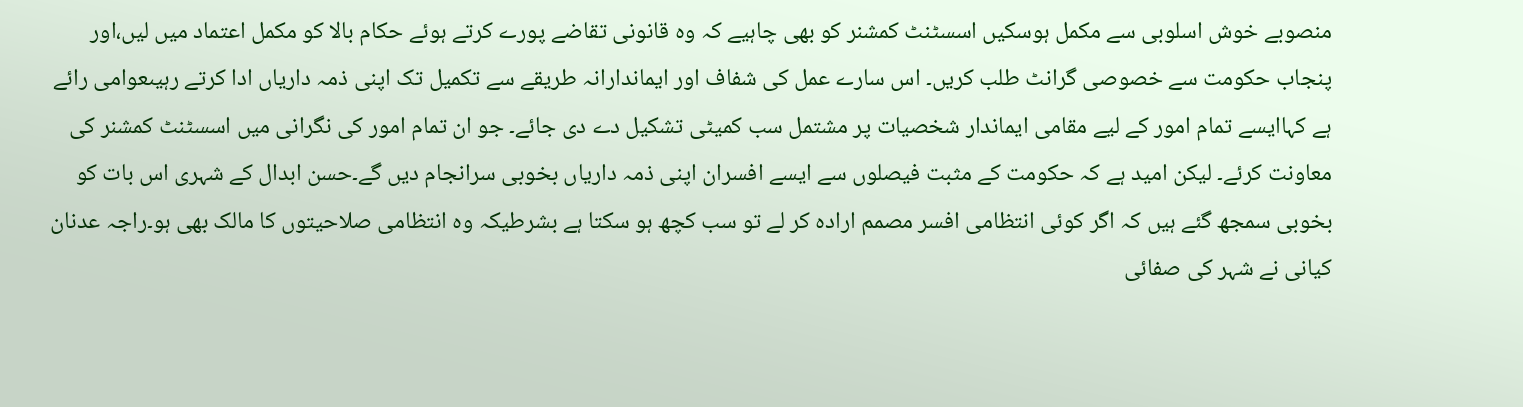منصوبے خوش اسلوبی سے مکمل ہوسکیں اسسٹنٹ کمشنر کو بھی چاہیے کہ وہ قانونی تقاضے پورے کرتے ہوئے حکام بالا کو مکمل اعتماد میں لیں،اور پنجاب حکومت سے خصوصی گرانٹ طلب کریں۔ اس سارے عمل کی شفاف اور ایماندارانہ طریقے سے تکمیل تک اپنی ذمہ داریاں ادا کرتے رہیںعوامی رائے ہے کہاایسے تمام امور کے لیے مقامی ایماندار شخصیات پر مشتمل سب کمیٹی تشکیل دے دی جائے۔ جو ان تمام امور کی نگرانی میں اسسٹنٹ کمشنر کی معاونت کرئے۔ لیکن امید ہے کہ حکومت کے مثبت فیصلوں سے ایسے افسران اپنی ذمہ داریاں بخوبی سرانجام دیں گے۔حسن ابدال کے شہری اس بات کو بخوبی سمجھ گئے ہیں کہ اگر کوئی انتظامی افسر مصمم ارادہ کر لے تو سب کچھ ہو سکتا ہے بشرطیکہ وہ انتظامی صلاحیتوں کا مالک بھی ہو۔راجہ عدنان کیانی نے شہر کی صفائی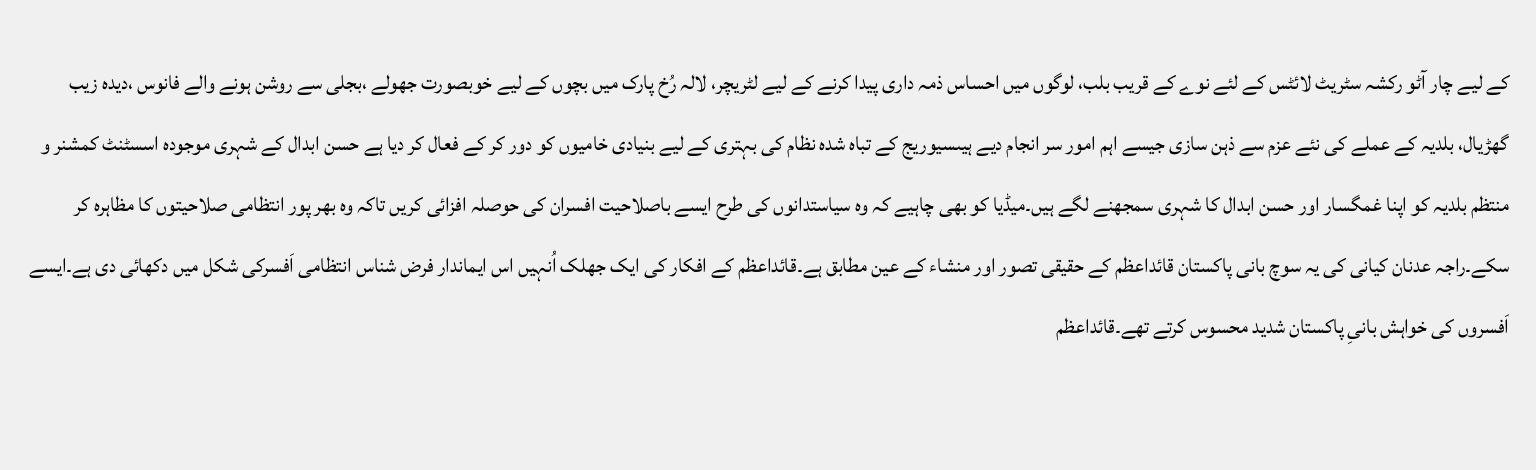کے لیے چار آٹو رکشہ سٹریٹ لائٹس کے لئے نوے کے قریب بلب، لوگوں میں احساس ذمہ داری پیدا کرنے کے لیے لٹریچر، لالہ رُخ پارک میں بچوں کے لیے خوبصورت جھولے ،بجلی سے روشن ہونے والے فانوس ،دیدہ زیب گھڑیال، بلدیہ کے عملے کی نئے عزم سے ذہن سازی جیسے اہم امور سر انجام دیے ہیںسیوریج کے تباہ شدہ نظام کی بہتری کے لیے بنیادی خامیوں کو دور کر کے فعال کر دیا ہے حسن ابدال کے شہری موجودہ اسسٹنٹ کمشنر و منتظم بلدیہ کو اپنا غمگسار اور حسن ابدال کا شہری سمجھنے لگے ہیں۔میڈیا کو بھی چاہیے کہ وہ سیاستدانوں کی طرح ایسے باصلاحیت افسران کی حوصلہ افزائی کریں تاکہ وہ بھر پور انتظامی صلاحیتوں کا مظاہرہ کر سکے۔راجہ عدنان کیانی کی یہ سوچ بانی پاکستان قائداعظم کے حقیقی تصور اور منشاء کے عین مطابق ہے۔قائداعظم کے افکار کی ایک جھلک اُنہیں اس ایماندار فرض شناس انتظامی اَفسرکی شکل میں دکھائی دی ہے۔ایسے اَفسروں کی خواہش بانیِ پاکستان شدید محسوس کرتے تھے۔قائداعظم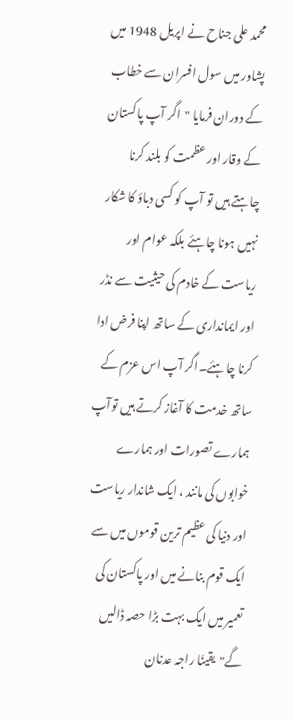محمد علی جناح نے اپریل 1948 میں پشاور میں سول افسران سے خطاب کے دوران فرمایا "اگر آپ پاکستان کے وقار اور عظمت کو بلند کرنا چاہتے ہیں تو آپ کو کسی دباؤ کا شکار نہیں ہونا چاہئے بلکہ عوام اور ریاست کے خادم کی حیثیت سے نڈر اور ایمانداری کے ساتھ اپنا فرض ادا کرنا چاہئے۔اگر آپ اس عزم کے ساتھ خدمت کا آغاز کرتے ہیں توآپ ہمارے تصورات اور ہمارے خوابوں کی مانند ، ایک شاندار ریاست اور دنیا کی عظیم ترین قوموں میں سے ایک قوم بنانے میں اور پاکستان کی تعمیر میں ایک بہت بڑا حصہ ڈالیں گے"یقینَا راجہ عدنان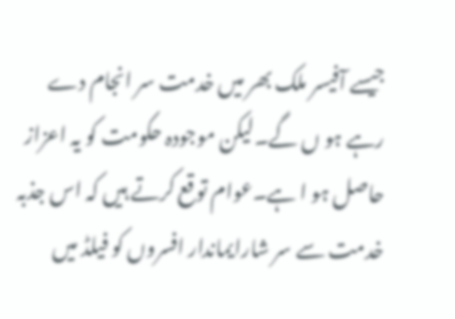جیسے آفیسر ملک بھر میں خدمت سر انجام دے رہے ہو ں گے۔لیکن موجودہ حکومت کو یہ اعزاز حاصل ہو ا ہے۔عوام توقع کرتے ہیں کہ اس جذبہ خدمت سے سر شارایماندار افسروں کو فیلڈ میں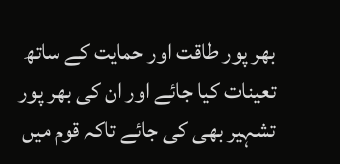بھر پور طاقت اور حمایت کے ساتھ تعینات کیا جائے اور ان کی بھر پور تشہیر بھی کی جائے تاکہ قوم میں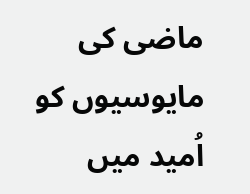ماضی کی مایوسیوں کو اُمید میں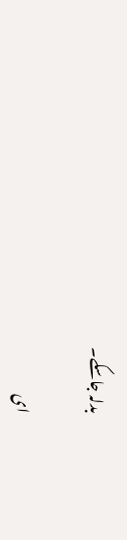بدلہ جاسکے۔

ای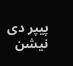پیپر دی نیشن